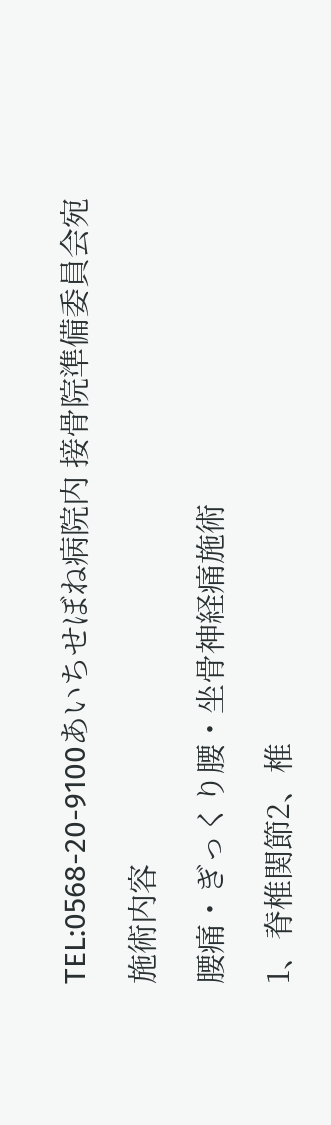TEL:0568-20-9100あいちせぼね病院内 接骨院準備委員会宛

施術内容

腰痛・ぎっくり腰・坐骨神経痛施術

1、脊椎関節2、椎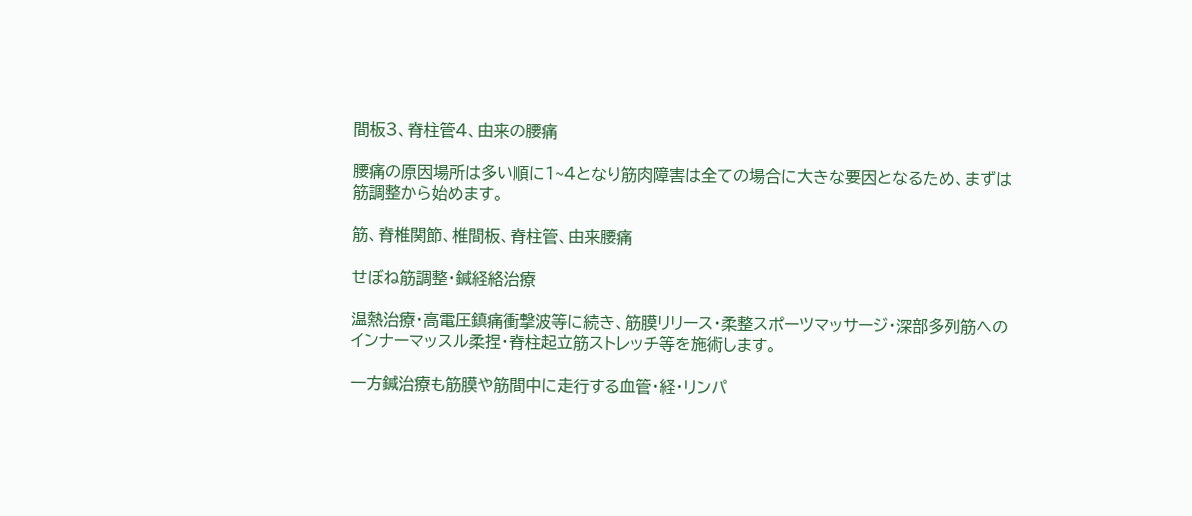間板3、脊柱管4、由来の腰痛

腰痛の原因場所は多い順に1~4となり筋肉障害は全ての場合に大きな要因となるため、まずは筋調整から始めます。

筋、脊椎関節、椎間板、脊柱管、由来腰痛

せぼね筋調整・鍼経絡治療

温熱治療・高電圧鎮痛衝撃波等に続き、筋膜リリース・柔整スポーツマッサージ・深部多列筋へのインナーマッスル柔捏・脊柱起立筋ストレッチ等を施術します。

一方鍼治療も筋膜や筋間中に走行する血管・経・リンパ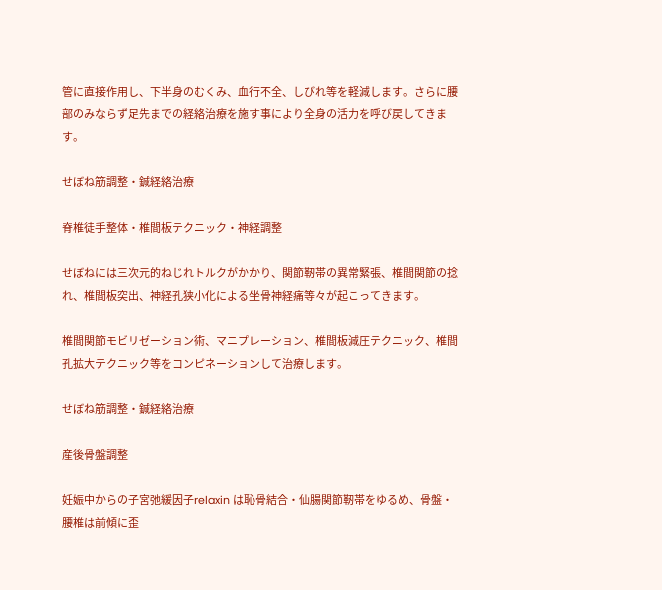管に直接作用し、下半身のむくみ、血行不全、しびれ等を軽減します。さらに腰部のみならず足先までの経絡治療を施す事により全身の活力を呼び戻してきます。

せぼね筋調整・鍼経絡治療

脊椎徒手整体・椎間板テクニック・神経調整

せぼねには三次元的ねじれトルクがかかり、関節靭帯の異常緊張、椎間関節の捻れ、椎間板突出、神経孔狭小化による坐骨神経痛等々が起こってきます。

椎間関節モビリゼーション術、マニプレーション、椎間板減圧テクニック、椎間孔拡大テクニック等をコンピネーションして治療します。

せぼね筋調整・鍼経絡治療

産後骨盤調整

妊娠中からの子宮弛緩因子relaxin は恥骨結合・仙腸関節靭帯をゆるめ、骨盤・腰椎は前傾に歪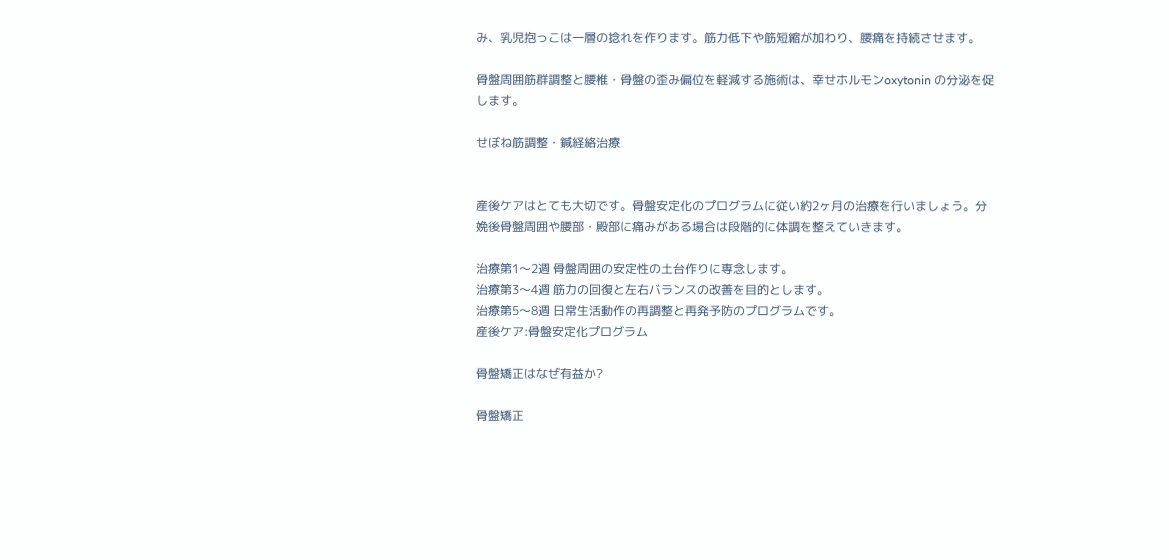み、乳児抱っこは一層の捻れを作ります。筋力低下や筋短縮が加わり、腰痛を持続させます。

骨盤周囲筋群調整と腰椎・骨盤の歪み偏位を軽減する施術は、幸せホルモンoxytonin の分泌を促します。

せぼね筋調整・鍼経絡治療


産後ケアはとても大切です。骨盤安定化のプログラムに従い約2ヶ月の治療を行いましょう。分娩後骨盤周囲や腰部・殿部に痛みがある場合は段階的に体調を整えていきます。

治療第1〜2週 骨盤周囲の安定性の土台作りに専念します。
治療第3〜4週 筋力の回復と左右バランスの改善を目的とします。
治療第5〜8週 日常生活動作の再調整と再発予防のプログラムです。
産後ケア:骨盤安定化プログラム

骨盤矯正はなぜ有益か?

骨盤矯正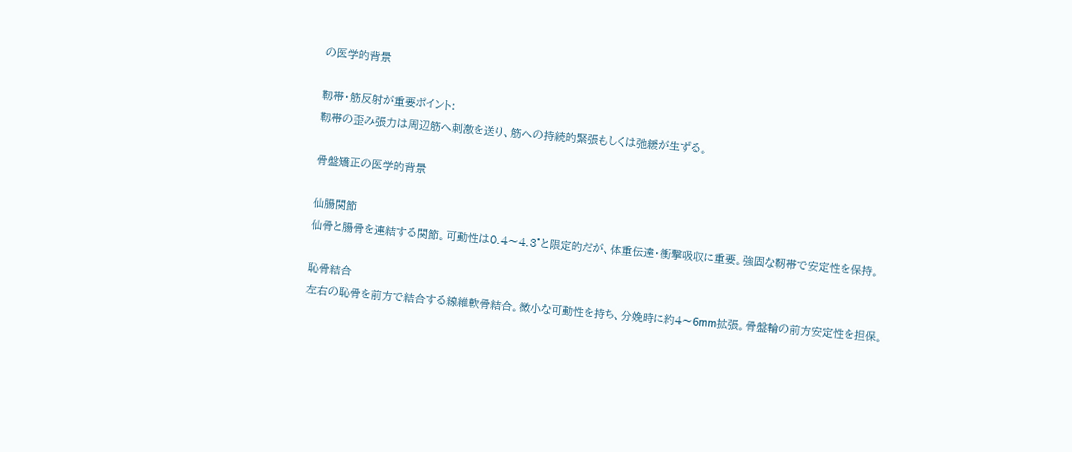の医学的背景

靱帯・筋反射が重要ポイント:
靱帯の歪み張力は周辺筋へ刺激を送り、筋への持続的緊張もしくは弛緩が生ずる。

骨盤矯正の医学的背景

仙腸関節
仙骨と腸骨を連結する関節。可動性は0.4〜4.3°と限定的だが、体重伝達・衝撃吸収に重要。強固な靭帯で安定性を保持。

恥骨結合
左右の恥骨を前方で結合する線維軟骨結合。微小な可動性を持ち、分娩時に約4〜6mm拡張。骨盤輪の前方安定性を担保。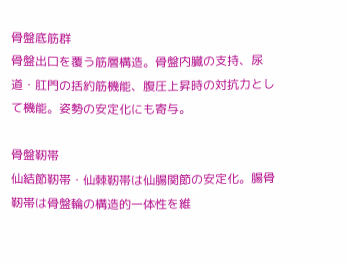骨盤底筋群
骨盤出口を覆う筋層構造。骨盤内臓の支持、尿道・肛門の括約筋機能、腹圧上昇時の対抗力として機能。姿勢の安定化にも寄与。

骨盤靭帯
仙結節靭帯・仙棘靭帯は仙腸関節の安定化。腸骨靭帯は骨盤輪の構造的一体性を維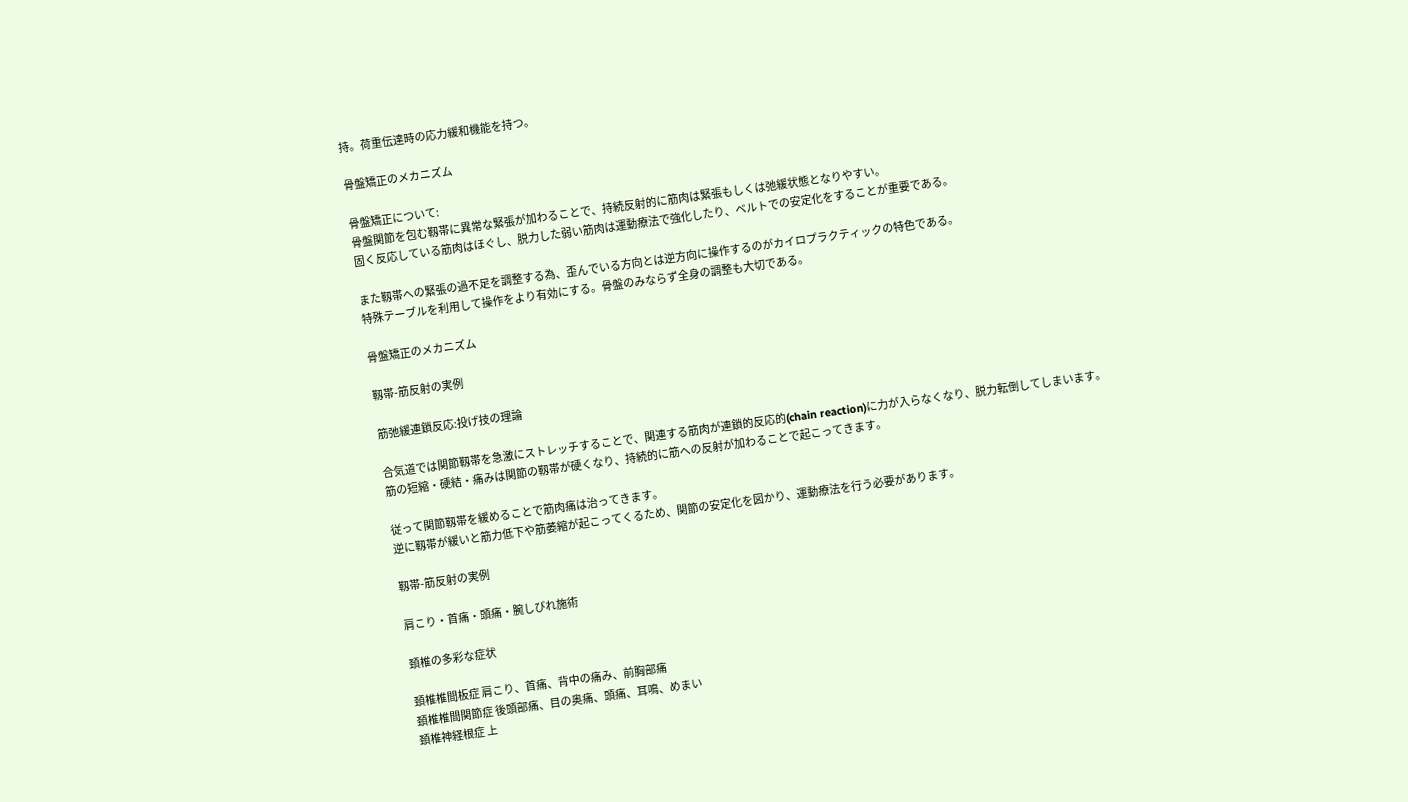持。荷重伝達時の応力緩和機能を持つ。

骨盤矯正のメカニズム

骨盤矯正について:
骨盤関節を包む靱帯に異常な緊張が加わることで、持続反射的に筋肉は緊張もしくは弛緩状態となりやすい。
固く反応している筋肉はほぐし、脱力した弱い筋肉は運動療法で強化したり、ベルトでの安定化をすることが重要である。

また靱帯への緊張の過不足を調整する為、歪んでいる方向とは逆方向に操作するのがカイロプラクティックの特色である。
特殊テーブルを利用して操作をより有効にする。骨盤のみならず全身の調整も大切である。

骨盤矯正のメカニズム

靱帯-筋反射の実例

筋弛緩連鎖反応:投げ技の理論

合気道では関節靱帯を急激にストレッチすることで、関連する筋肉が連鎖的反応的(chain reaction)に力が入らなくなり、脱力転倒してしまいます。
筋の短縮・硬結・痛みは関節の靱帯が硬くなり、持続的に筋への反射が加わることで起こってきます。

従って関節靱帯を緩めることで筋肉痛は治ってきます。
逆に靱帯が緩いと筋力低下や筋萎縮が起こってくるため、関節の安定化を図かり、運動療法を行う必要があります。

靱帯-筋反射の実例

肩こり・首痛・頭痛・腕しびれ施術

頚椎の多彩な症状

頚椎椎間板症 肩こり、首痛、背中の痛み、前胸部痛
頚椎椎間関節症 後頭部痛、目の奥痛、頭痛、耳鳴、めまい
頚椎神経根症 上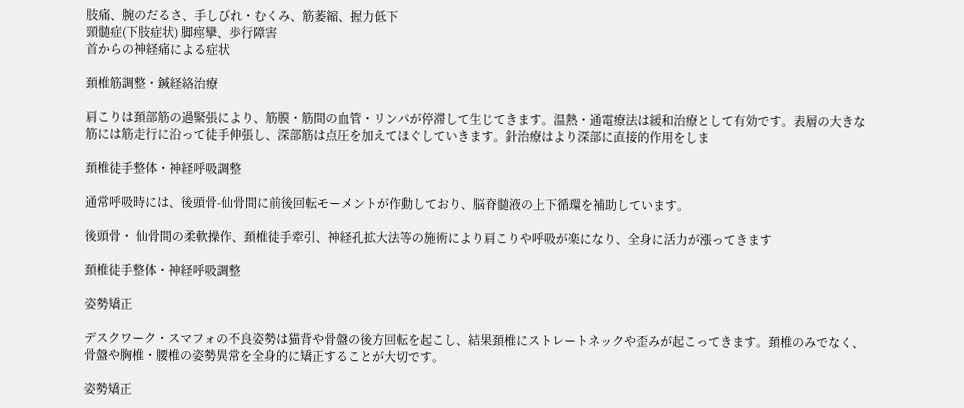肢痛、腕のだるさ、手しびれ・むくみ、筋萎縮、握力低下
頸髄症(下肢症状) 脚痙攣、歩行障害
首からの神経痛による症状

頚椎筋調整・鍼経絡治療

肩こりは頚部筋の過緊張により、筋膜・筋間の血管・リンパが停滞して生じてきます。温熱・通電療法は緩和治療として有効です。表層の大きな筋には筋走行に沿って徒手伸張し、深部筋は点圧を加えてほぐしていきます。針治療はより深部に直接的作用をしま

頚椎徒手整体・神経呼吸調整

通常呼吸時には、後頭骨-仙骨間に前後回転モーメントが作動しており、脳脊髄液の上下循環を補助しています。

後頭骨・ 仙骨間の柔軟操作、頚椎徒手牽引、神経孔拡大法等の施術により肩こりや呼吸が楽になり、全身に活力が漲ってきます

頚椎徒手整体・神経呼吸調整

姿勢矯正

デスクワーク・スマフォの不良姿勢は猫背や骨盤の後方回転を起こし、結果頚椎にストレートネックや歪みが起こってきます。頚椎のみでなく、骨盤や胸椎・腰椎の姿勢異常を全身的に矯正することが大切です。

姿勢矯正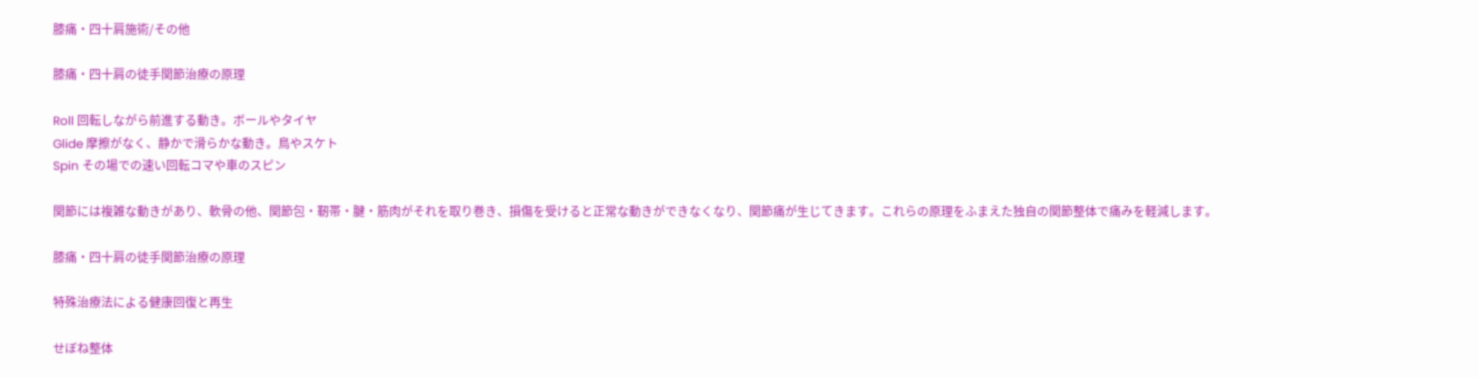膝痛・四十肩施術/その他

膝痛・四十肩の徒手関節治療の原理

Roll 回転しながら前進する動き。ボールやタイヤ
Glide 摩擦がなく、静かで滑らかな動き。鳥やスケト
Spin その場での速い回転コマや車のスピン

関節には複雑な動きがあり、軟骨の他、関節包・靭帯・腱・筋肉がそれを取り巻き、損傷を受けると正常な動きができなくなり、関節痛が生じてきます。これらの原理をふまえた独自の関節整体で痛みを軽減します。

膝痛・四十肩の徒手関節治療の原理

特殊治療法による健康回復と再生

せぼね整体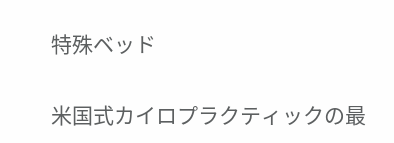特殊ベッド

米国式カイロプラクティックの最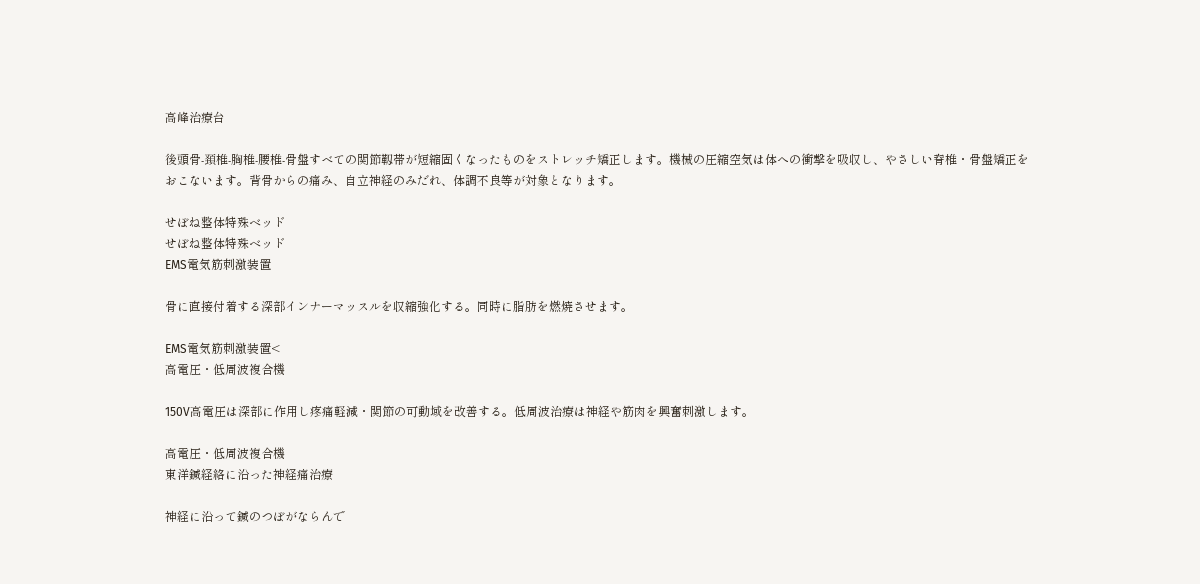高峰治療台

後頭骨-頚椎-胸椎-腰椎-骨盤すべての関節靱帯が短縮固くなったものをストレッチ矯正します。機械の圧縮空気は体への衝撃を吸収し、やさしい脊椎・骨盤矯正をおこないます。背骨からの痛み、自立神経のみだれ、体調不良等が対象となります。

せぼね整体特殊ベッド
せぼね整体特殊ベッド
EMS電気筋刺激装置

骨に直接付着する深部インナーマッスルを収縮強化する。同時に脂肪を燃焼させます。

EMS電気筋刺激装置<
高電圧・低周波複合機

150V高電圧は深部に作用し疼痛軽減・関節の可動域を改善する。低周波治療は神経や筋肉を興奮刺激します。

高電圧・低周波複合機
東洋鍼経絡に沿った神経痛治療

神経に沿って鍼のつぼがならんで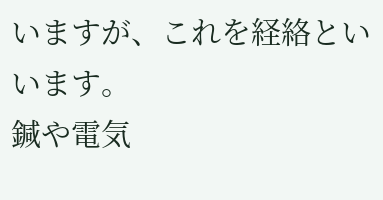いますが、これを経絡といいます。
鍼や電気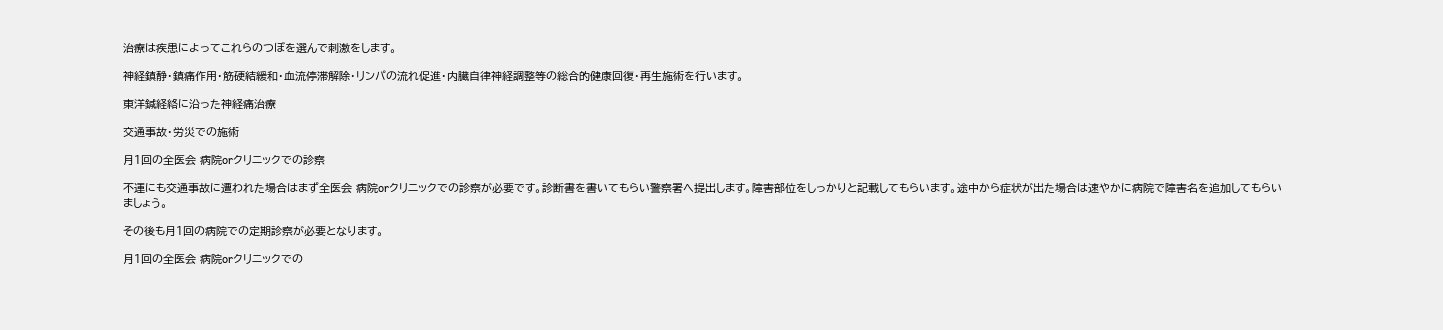治療は疾患によってこれらのつぼを選んで刺激をします。

神経鎮静・鎮痛作用・筋硬結緩和・血流停滞解除・リンパの流れ促進・内臓自律神経調整等の総合的健康回復・再生施術を行います。

東洋鍼経絡に沿った神経痛治療

交通事故・労災での施術

月1回の全医会 病院orクリニックでの診察

不運にも交通事故に遭われた場合はまず全医会 病院orクリニックでの診察が必要です。診断書を書いてもらい警察署へ提出します。障害部位をしっかりと記載してもらいます。途中から症状が出た場合は速やかに病院で障害名を追加してもらいましょう。

その後も月1回の病院での定期診察が必要となります。

月1回の全医会 病院orクリニックでの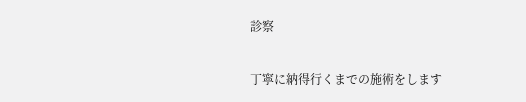診察

丁寧に納得行くまでの施術をします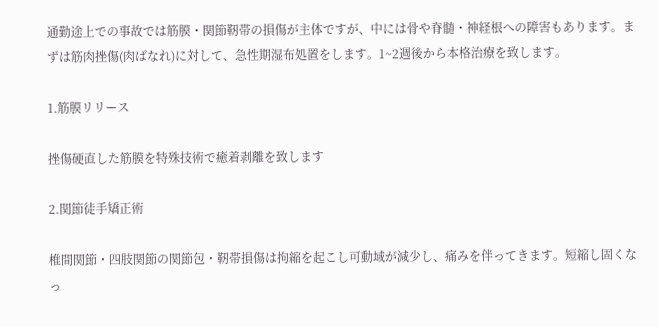通勤途上での事故では筋膜・関節靭帯の損傷が主体ですが、中には骨や脊髄・神経根への障害もあります。まずは筋肉挫傷(肉ばなれ)に対して、急性期湿布処置をします。1~2週後から本格治療を致します。

1.筋膜リリース

挫傷硬直した筋膜を特殊技術で癒着剥離を致します

2.関節徒手矯正術

椎間関節・四肢関節の関節包・靭帯損傷は拘縮を起こし可動域が減少し、痛みを伴ってきます。短縮し固くなっ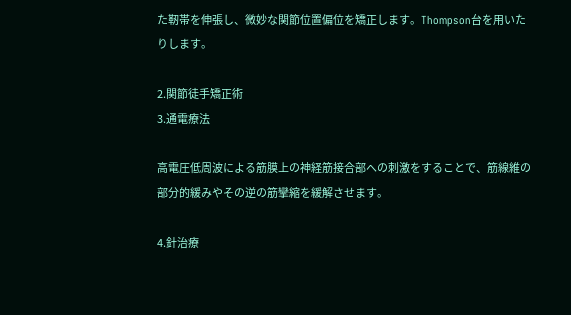た靭帯を伸張し、微妙な関節位置偏位を矯正します。Thompson台を用いたりします。

2.関節徒手矯正術
3.通電療法

高電圧低周波による筋膜上の神経筋接合部への刺激をすることで、筋線維の部分的緩みやその逆の筋攣縮を緩解させます。

4.針治療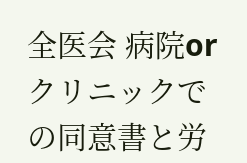全医会 病院orクリニックでの同意書と労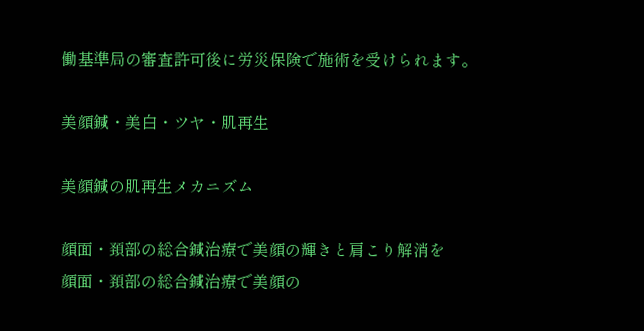働基準局の審査許可後に労災保険で施術を受けられます。

美顔鍼・美白・ツヤ・肌再生

美顔鍼の肌再生メカニズム

顔面・頚部の総合鍼治療で美顔の輝きと肩こり解消を
顔面・頚部の総合鍼治療で美顔の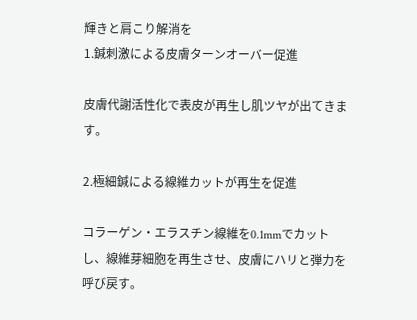輝きと肩こり解消を
1.鍼刺激による皮膚ターンオーバー促進

皮膚代謝活性化で表皮が再生し肌ツヤが出てきます。

2.極細鍼による線維カットが再生を促進

コラーゲン・エラスチン線維を0.1mmでカットし、線維芽細胞を再生させ、皮膚にハリと弾力を呼び戻す。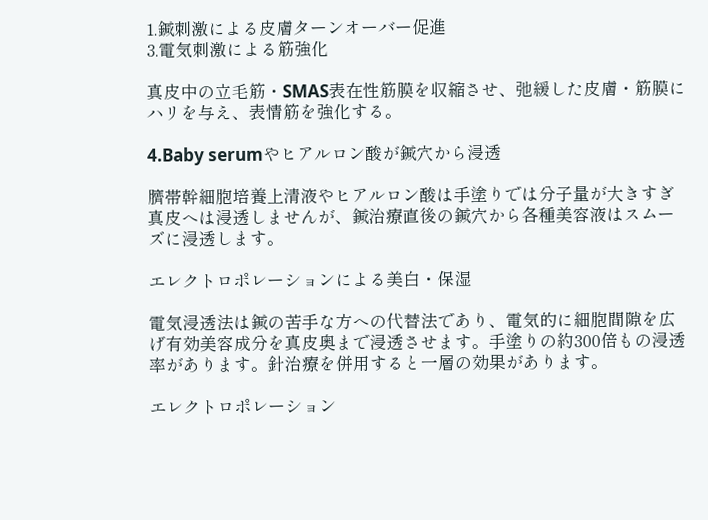1.鍼刺激による皮膚ターンオーバー促進
3.電気刺激による筋強化

真皮中の立毛筋・SMAS表在性筋膜を収縮させ、弛緩した皮膚・筋膜にハリを与え、表情筋を強化する。

4.Baby serumやヒアルロン酸が鍼穴から浸透

臍帯幹細胞培養上清液やヒアルロン酸は手塗りでは分子量が大きすぎ真皮へは浸透しませんが、鍼治療直後の鍼穴から各種美容液はスムーズに浸透します。

エレクトロポレーションによる美白・保湿

電気浸透法は鍼の苦手な方への代替法であり、電気的に細胞間隙を広げ有効美容成分を真皮奥まで浸透させます。手塗りの約300倍もの浸透率があります。針治療を併用すると一層の効果があります。

エレクトロポレーション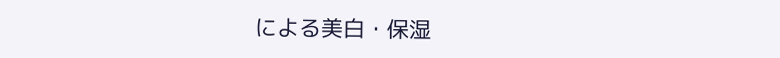による美白・保湿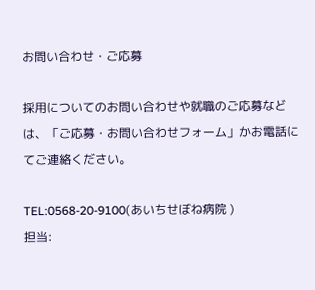お問い合わせ・ご応募

採用についてのお問い合わせや就職のご応募などは、「ご応募・お問い合わせフォーム」かお電話にてご連絡ください。

TEL:0568-20-9100(あいちせぼね病院 )
担当: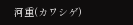河重(カワシゲ)